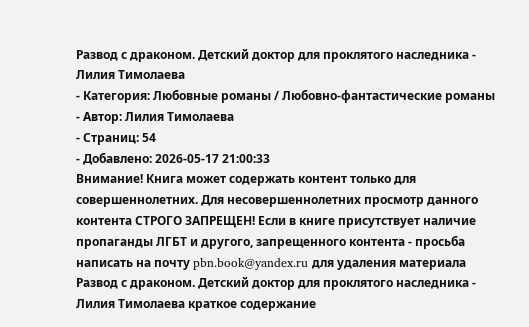Развод с драконом. Детский доктор для проклятого наследника - Лилия Тимолаева
- Категория: Любовные романы / Любовно-фантастические романы
- Автор: Лилия Тимолаева
- Страниц: 54
- Добавлено: 2026-05-17 21:00:33
Внимание! Книга может содержать контент только для совершеннолетних. Для несовершеннолетних просмотр данного контента СТРОГО ЗАПРЕЩЕН! Если в книге присутствует наличие пропаганды ЛГБТ и другого, запрещенного контента - просьба написать на почту pbn.book@yandex.ru для удаления материала
Развод с драконом. Детский доктор для проклятого наследника - Лилия Тимолаева краткое содержание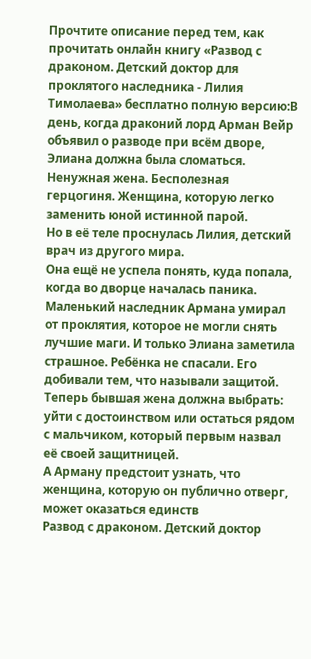Прочтите описание перед тем, как прочитать онлайн книгу «Развод с драконом. Детский доктор для проклятого наследника - Лилия Тимолаева» бесплатно полную версию:В день, когда драконий лорд Арман Вейр объявил о разводе при всём дворе, Элиана должна была сломаться. Ненужная жена. Бесполезная герцогиня. Женщина, которую легко заменить юной истинной парой.
Но в её теле проснулась Лилия, детский врач из другого мира.
Она ещё не успела понять, куда попала, когда во дворце началась паника. Маленький наследник Армана умирал от проклятия, которое не могли снять лучшие маги. И только Элиана заметила страшное. Ребёнка не спасали. Его добивали тем, что называли защитой.
Теперь бывшая жена должна выбрать: уйти с достоинством или остаться рядом с мальчиком, который первым назвал её своей защитницей.
А Арману предстоит узнать, что женщина, которую он публично отверг, может оказаться единств
Развод с драконом. Детский доктор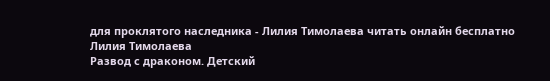для проклятого наследника - Лилия Тимолаева читать онлайн бесплатно
Лилия Тимолаева
Развод с драконом. Детский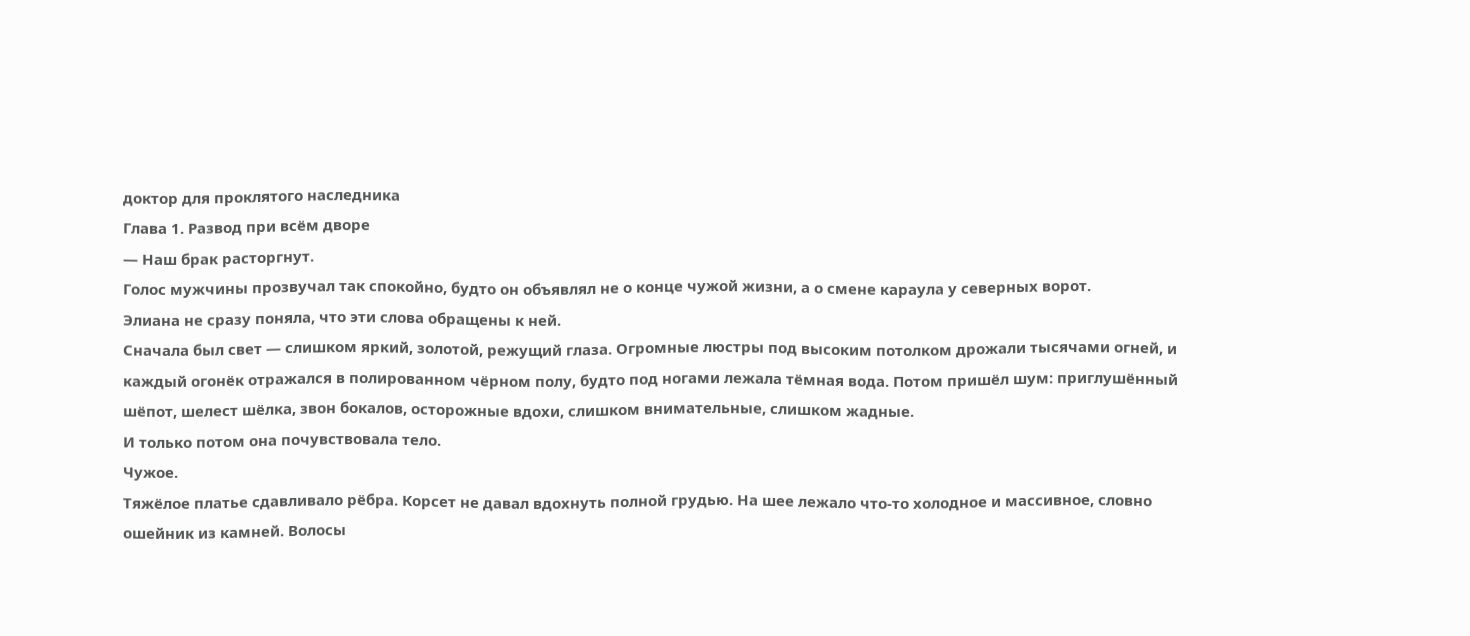доктор для проклятого наследника
Глава 1. Развод при всём дворе
— Наш брак расторгнут.
Голос мужчины прозвучал так спокойно, будто он объявлял не о конце чужой жизни, а о смене караула у северных ворот.
Элиана не сразу поняла, что эти слова обращены к ней.
Сначала был свет — слишком яркий, золотой, режущий глаза. Огромные люстры под высоким потолком дрожали тысячами огней, и каждый огонёк отражался в полированном чёрном полу, будто под ногами лежала тёмная вода. Потом пришёл шум: приглушённый шёпот, шелест шёлка, звон бокалов, осторожные вдохи, слишком внимательные, слишком жадные.
И только потом она почувствовала тело.
Чужое.
Тяжёлое платье сдавливало рёбра. Корсет не давал вдохнуть полной грудью. На шее лежало что-то холодное и массивное, словно ошейник из камней. Волосы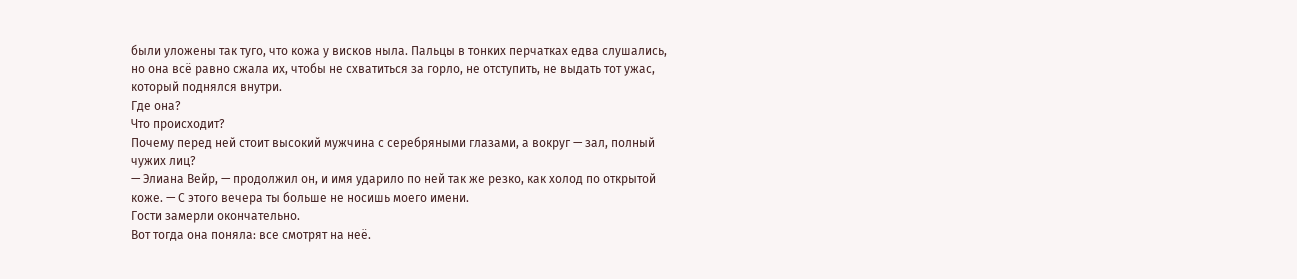были уложены так туго, что кожа у висков ныла. Пальцы в тонких перчатках едва слушались, но она всё равно сжала их, чтобы не схватиться за горло, не отступить, не выдать тот ужас, который поднялся внутри.
Где она?
Что происходит?
Почему перед ней стоит высокий мужчина с серебряными глазами, а вокруг — зал, полный чужих лиц?
— Элиана Вейр, — продолжил он, и имя ударило по ней так же резко, как холод по открытой коже. — С этого вечера ты больше не носишь моего имени.
Гости замерли окончательно.
Вот тогда она поняла: все смотрят на неё.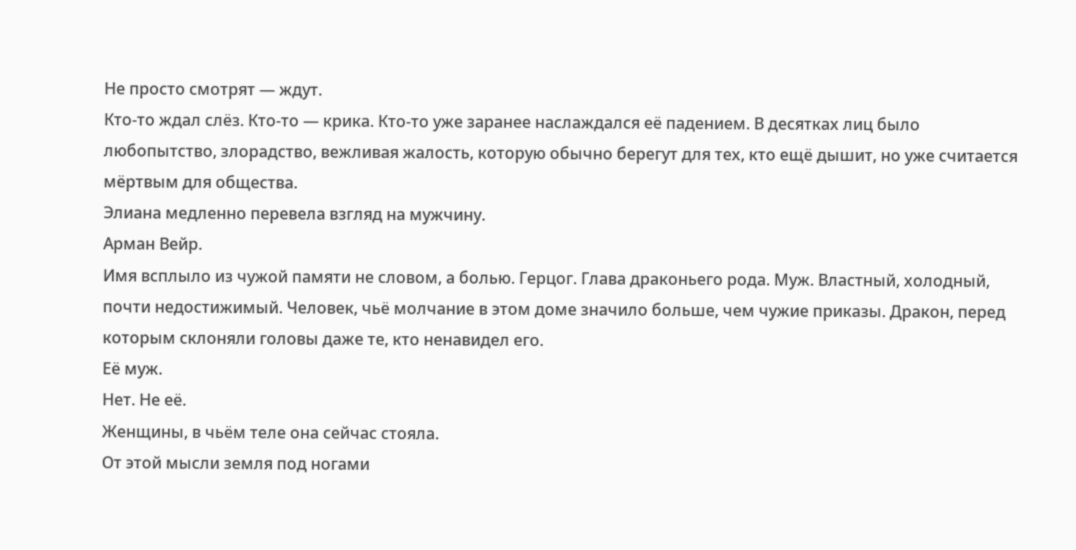Не просто смотрят — ждут.
Кто-то ждал слёз. Кто-то — крика. Кто-то уже заранее наслаждался её падением. В десятках лиц было любопытство, злорадство, вежливая жалость, которую обычно берегут для тех, кто ещё дышит, но уже считается мёртвым для общества.
Элиана медленно перевела взгляд на мужчину.
Арман Вейр.
Имя всплыло из чужой памяти не словом, а болью. Герцог. Глава драконьего рода. Муж. Властный, холодный, почти недостижимый. Человек, чьё молчание в этом доме значило больше, чем чужие приказы. Дракон, перед которым склоняли головы даже те, кто ненавидел его.
Её муж.
Нет. Не её.
Женщины, в чьём теле она сейчас стояла.
От этой мысли земля под ногами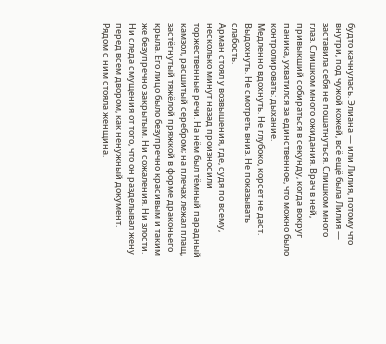будто качнулась. Элиана — или Лилия, потому что внутри, под чужой кожей, всё ещё была Лилия — заставила себя не пошатнуться. Слишком много глаз. Слишком много ожидания. Врач в ней, привыкший собираться в секунду, когда вокруг паника, ухватился за единственное, что можно было контролировать: дыхание.
Медленно вдохнуть. Не глубоко, корсет не даст. Выдохнуть. Не смотреть вниз. Не показывать слабость.
Арман стоял у возвышения, где, судя по всему, несколько минут назад произносили торжественные речи. На нём был тёмный парадный камзол, расшитый серебром; на плечах лежал плащ, застёгнутый тяжёлой пряжкой в форме драконьего крыла. Его лицо было безупречно красивым и таким же безупречно закрытым. Ни сожаления. Ни злости. Ни следа смущения от того, что он разделывал жену перед всем двором, как ненужный документ.
Рядом с ним стояла женщина.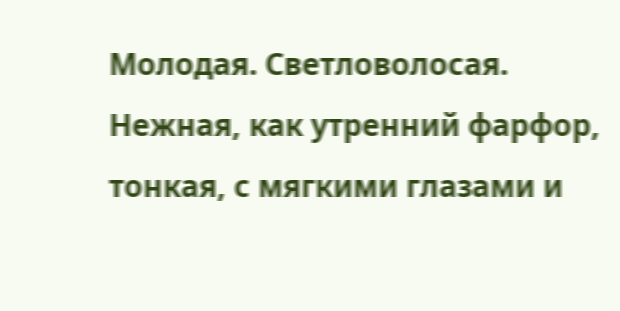Молодая. Светловолосая. Нежная, как утренний фарфор, тонкая, с мягкими глазами и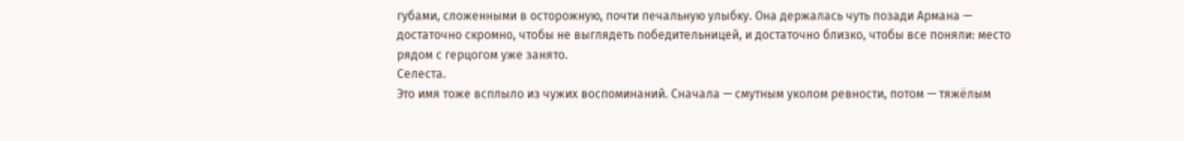губами, сложенными в осторожную, почти печальную улыбку. Она держалась чуть позади Армана — достаточно скромно, чтобы не выглядеть победительницей, и достаточно близко, чтобы все поняли: место рядом с герцогом уже занято.
Селеста.
Это имя тоже всплыло из чужих воспоминаний. Сначала — смутным уколом ревности, потом — тяжёлым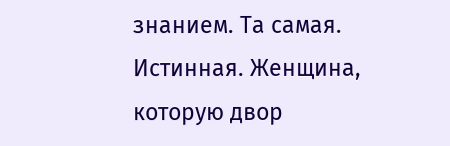знанием. Та самая. Истинная. Женщина, которую двор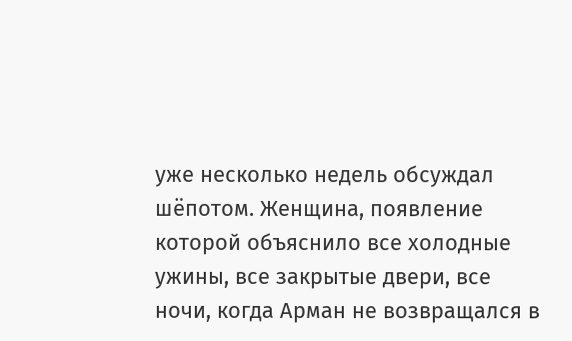уже несколько недель обсуждал шёпотом. Женщина, появление которой объяснило все холодные ужины, все закрытые двери, все ночи, когда Арман не возвращался в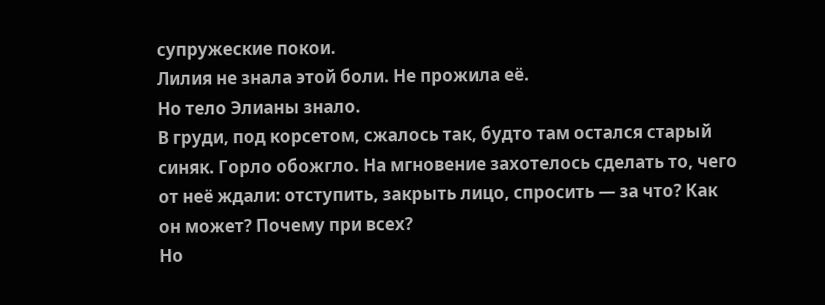супружеские покои.
Лилия не знала этой боли. Не прожила её.
Но тело Элианы знало.
В груди, под корсетом, сжалось так, будто там остался старый синяк. Горло обожгло. На мгновение захотелось сделать то, чего от неё ждали: отступить, закрыть лицо, спросить — за что? Как он может? Почему при всех?
Но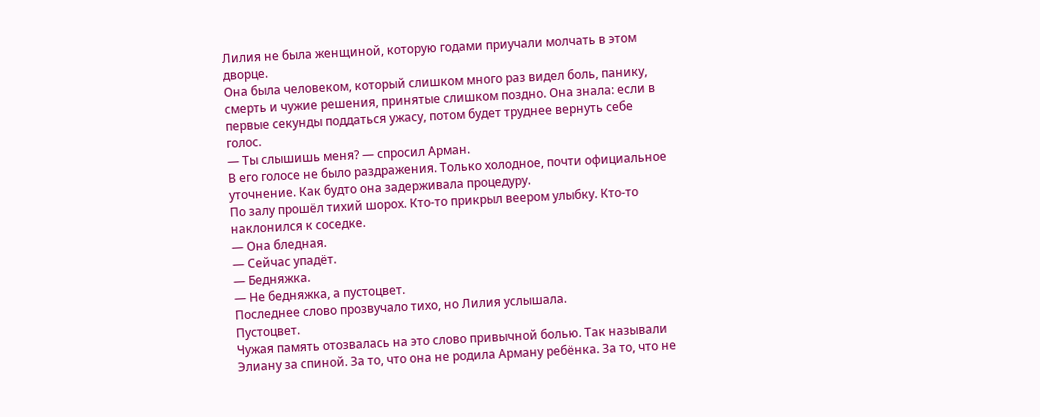Лилия не была женщиной, которую годами приучали молчать в этом дворце.
Она была человеком, который слишком много раз видел боль, панику, смерть и чужие решения, принятые слишком поздно. Она знала: если в первые секунды поддаться ужасу, потом будет труднее вернуть себе голос.
— Ты слышишь меня? — спросил Арман.
В его голосе не было раздражения. Только холодное, почти официальное уточнение. Как будто она задерживала процедуру.
По залу прошёл тихий шорох. Кто-то прикрыл веером улыбку. Кто-то наклонился к соседке.
— Она бледная.
— Сейчас упадёт.
— Бедняжка.
— Не бедняжка, а пустоцвет.
Последнее слово прозвучало тихо, но Лилия услышала.
Пустоцвет.
Чужая память отозвалась на это слово привычной болью. Так называли Элиану за спиной. За то, что она не родила Арману ребёнка. За то, что не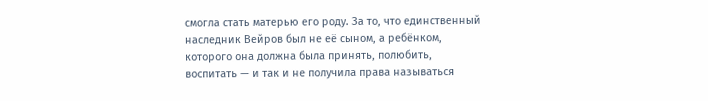смогла стать матерью его роду. За то, что единственный наследник Вейров был не её сыном, а ребёнком, которого она должна была принять, полюбить, воспитать — и так и не получила права называться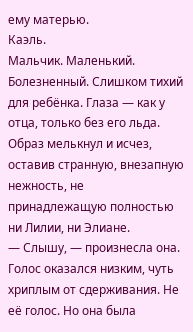ему матерью.
Каэль.
Мальчик. Маленький. Болезненный. Слишком тихий для ребёнка. Глаза — как у отца, только без его льда.
Образ мелькнул и исчез, оставив странную, внезапную нежность, не принадлежащую полностью ни Лилии, ни Элиане.
— Слышу, — произнесла она.
Голос оказался низким, чуть хриплым от сдерживания. Не её голос. Но она была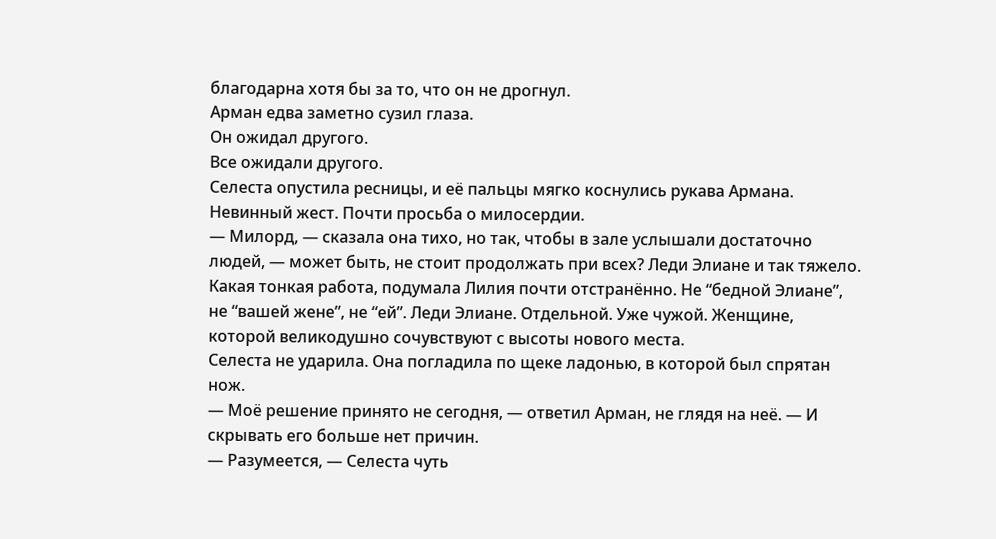благодарна хотя бы за то, что он не дрогнул.
Арман едва заметно сузил глаза.
Он ожидал другого.
Все ожидали другого.
Селеста опустила ресницы, и её пальцы мягко коснулись рукава Армана. Невинный жест. Почти просьба о милосердии.
— Милорд, — сказала она тихо, но так, чтобы в зале услышали достаточно людей, — может быть, не стоит продолжать при всех? Леди Элиане и так тяжело.
Какая тонкая работа, подумала Лилия почти отстранённо. Не “бедной Элиане”, не “вашей жене”, не “ей”. Леди Элиане. Отдельной. Уже чужой. Женщине, которой великодушно сочувствуют с высоты нового места.
Селеста не ударила. Она погладила по щеке ладонью, в которой был спрятан нож.
— Моё решение принято не сегодня, — ответил Арман, не глядя на неё. — И скрывать его больше нет причин.
— Разумеется, — Селеста чуть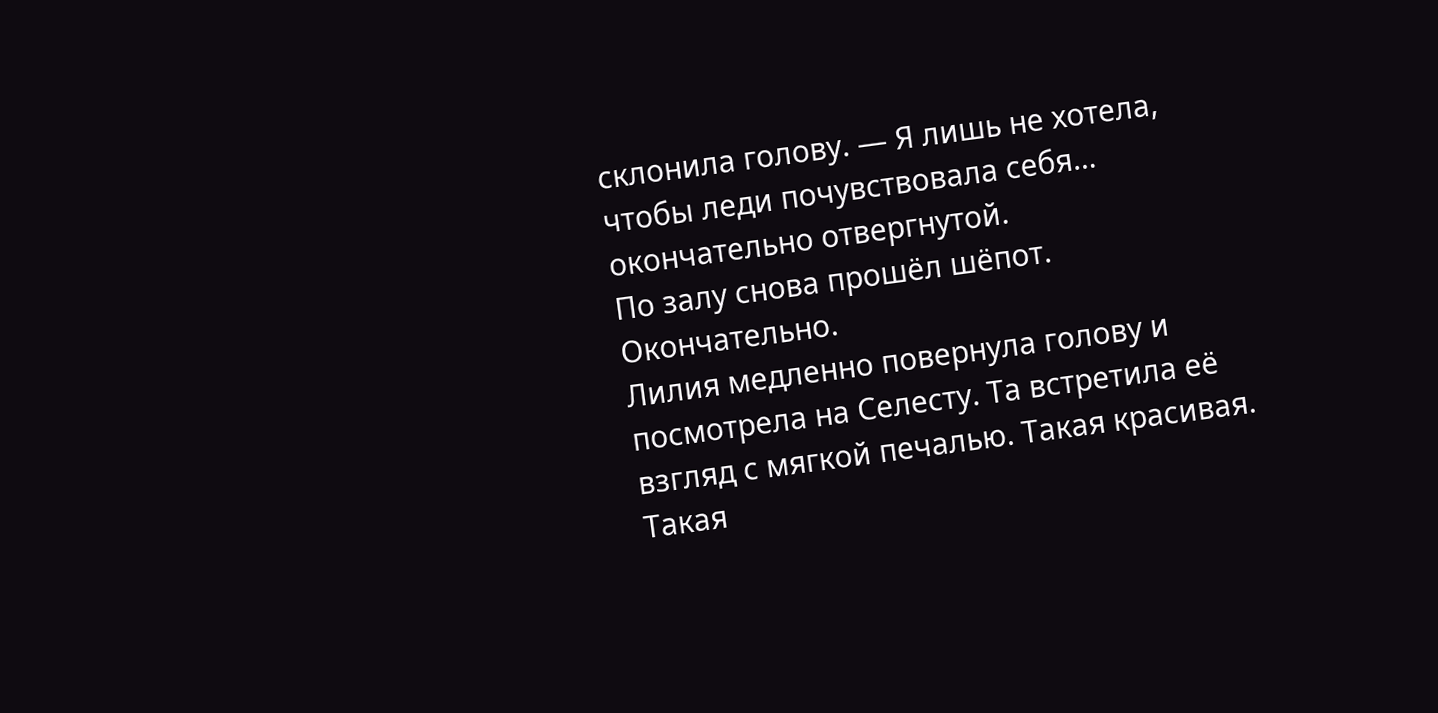склонила голову. — Я лишь не хотела, чтобы леди почувствовала себя… окончательно отвергнутой.
По залу снова прошёл шёпот.
Окончательно.
Лилия медленно повернула голову и посмотрела на Селесту. Та встретила её взгляд с мягкой печалью. Такая красивая. Такая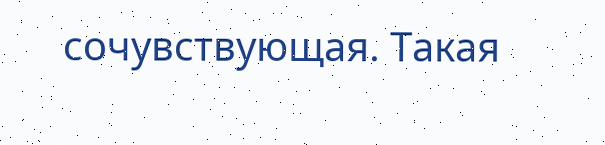сочувствующая. Такая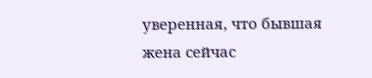уверенная, что бывшая жена сейчас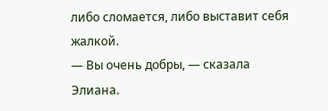либо сломается, либо выставит себя жалкой.
— Вы очень добры, — сказала Элиана.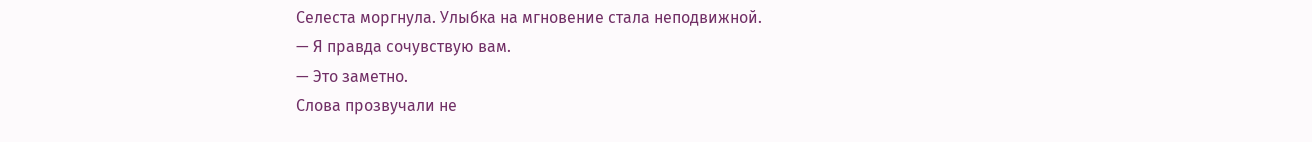Селеста моргнула. Улыбка на мгновение стала неподвижной.
— Я правда сочувствую вам.
— Это заметно.
Слова прозвучали не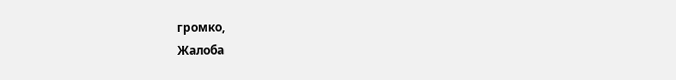громко,
Жалоба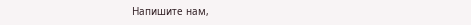Напишите нам,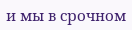и мы в срочном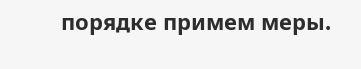порядке примем меры.